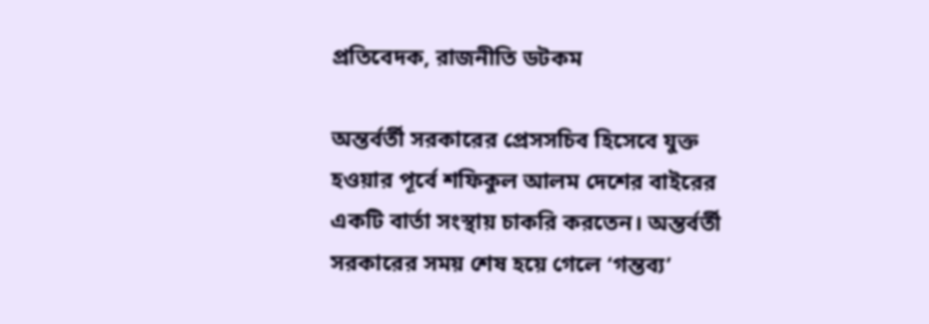প্রতিবেদক, রাজনীতি ডটকম

অন্তর্বর্তী সরকারের প্রেসসচিব হিসেবে যুক্ত হওয়ার পূর্বে শফিকুল আলম দেশের বাইরের একটি বার্তা সংস্থায় চাকরি করতেন। অন্তর্বর্তী সরকারের সময় শেষ হয়ে গেলে ‘গন্তব্য’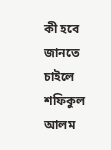কী হবে জানতে চাইলে শফিকুল আলম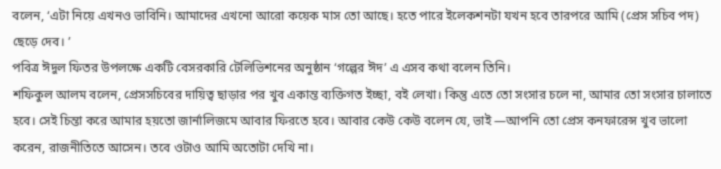বলেন, ‘এটা নিয়ে এখনও ভাবিনি। আমাদের এখনো আরো কয়েক মাস তো আছে। হতে পারে ইলেকশনটা যখন হবে তারপরে আমি (প্রেস সচিব পদ) ছেড়ে দেব। ’
পবিত্র ঈদুল ফিতর উপলক্ষে একটি বেসরকারি টেলিভিশনের অনুষ্ঠান ‘গল্পের ঈদ’ এ এসব কথা বলেন তিনি।
শফিকুল আলম বলেন, প্রেসসচিবের দায়িত্ব ছাড়ার পর খুব একান্ত ব্যক্তিগত ইচ্ছা, বই লেখা। কিন্তু এতে তো সংসার চলে না, আমার তো সংসার চালাতে হবে। সেই চিন্তা করে আমার হয়তো জার্নালিজমে আবার ফিরতে হবে। আবার কেউ কেউ বলেন যে, ভাই —আপনি তো প্রেস কনফারেন্স খুব ভালো করেন, রাজনীতিতে আসেন। তবে ওটাও আমি অতোটা দেখি না।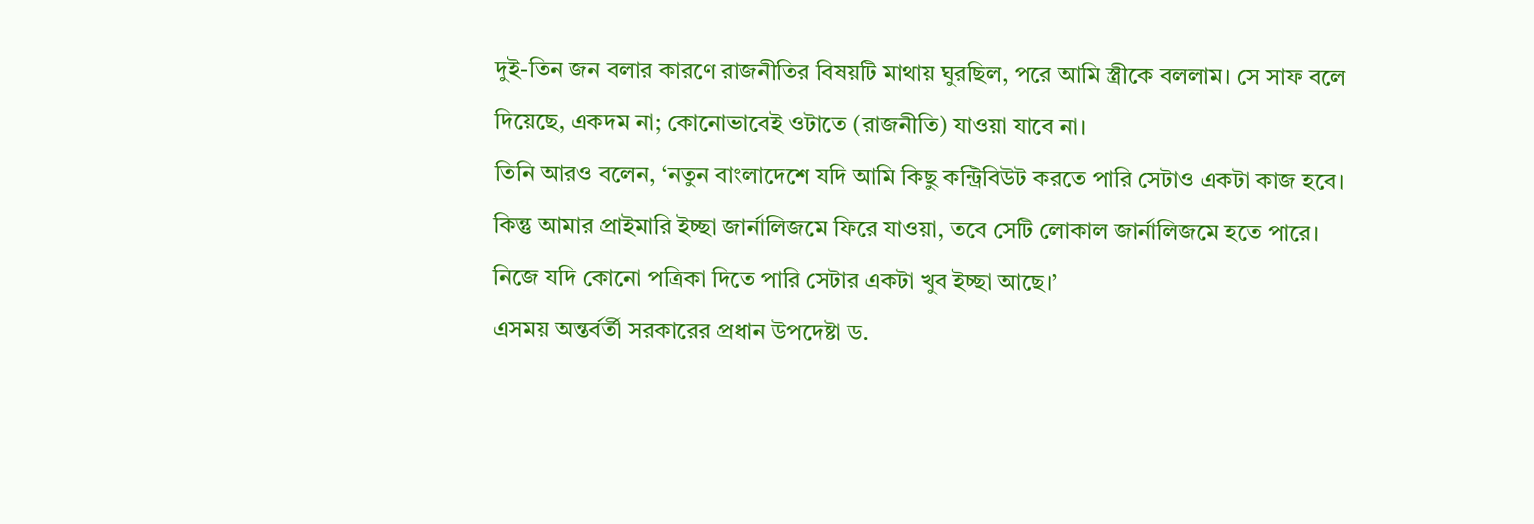দুই-তিন জন বলার কারণে রাজনীতির বিষয়টি মাথায় ঘুরছিল, পরে আমি স্ত্রীকে বললাম। সে সাফ বলে দিয়েছে, একদম না; কোনোভাবেই ওটাতে (রাজনীতি) যাওয়া যাবে না।
তিনি আরও বলেন, ‘নতুন বাংলাদেশে যদি আমি কিছু কন্ট্রিবিউট করতে পারি সেটাও একটা কাজ হবে। কিন্তু আমার প্রাইমারি ইচ্ছা জার্নালিজমে ফিরে যাওয়া, তবে সেটি লোকাল জার্নালিজমে হতে পারে। নিজে যদি কোনো পত্রিকা দিতে পারি সেটার একটা খুব ইচ্ছা আছে।’
এসময় অন্তর্বর্তী সরকারের প্রধান উপদেষ্টা ড.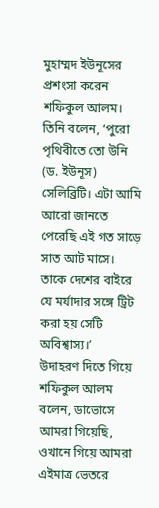মুহাম্মদ ইউনূসের প্রশংসা করেন শফিকুল আলম।
তিনি বলেন, ‘পুরো পৃথিবীতে তো উনি (ড. ইউনূস) সেলিব্রিটি। এটা আমি আরো জানতে পেরেছি এই গত সাড়ে সাত আট মাসে। তাকে দেশের বাইরে যে মর্যাদার সঙ্গে ট্রিট করা হয় সেটি অবিশ্বাস্য।’
উদাহরণ দিতে গিয়ে শফিকুল আলম বলেন, ডাভোসে আমরা গিয়েছি, ওখানে গিয়ে আমরা এইমাত্র ভেতরে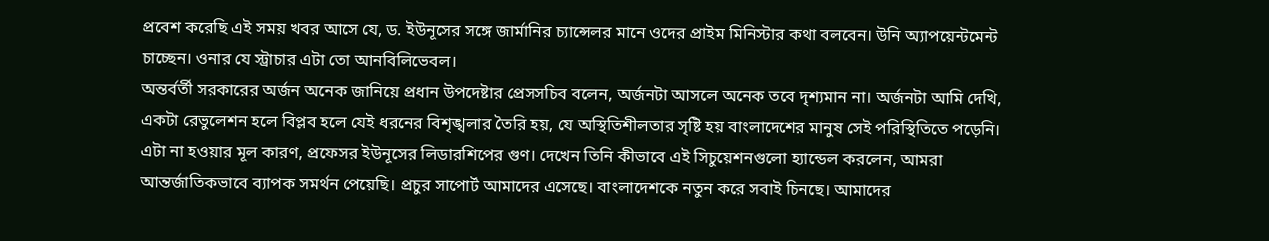প্রবেশ করেছি এই সময় খবর আসে যে, ড. ইউনূসের সঙ্গে জার্মানির চ্যান্সেলর মানে ওদের প্রাইম মিনিস্টার কথা বলবেন। উনি অ্যাপয়েন্টমেন্ট চাচ্ছেন। ওনার যে স্ট্রাচার এটা তো আনবিলিভেবল।
অন্তর্বর্তী সরকারের অর্জন অনেক জানিয়ে প্রধান উপদেষ্টার প্রেসসচিব বলেন, অর্জনটা আসলে অনেক তবে দৃশ্যমান না। অর্জনটা আমি দেখি, একটা রেভুলেশন হলে বিপ্লব হলে যেই ধরনের বিশৃঙ্খলার তৈরি হয়, যে অস্থিতিশীলতার সৃষ্টি হয় বাংলাদেশের মানুষ সেই পরিস্থিতিতে পড়েনি। এটা না হওয়ার মূল কারণ, প্রফেসর ইউনূসের লিডারশিপের গুণ। দেখেন তিনি কীভাবে এই সিচুয়েশনগুলো হ্যান্ডেল করলেন, আমরা আন্তর্জাতিকভাবে ব্যাপক সমর্থন পেয়েছি। প্রচুর সাপোর্ট আমাদের এসেছে। বাংলাদেশকে নতুন করে সবাই চিনছে। আমাদের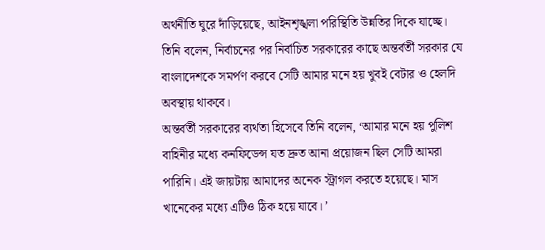অর্থনীতি ঘুরে দাঁড়িয়েছে, আইনশৃঙ্খলা পরিস্থিতি উন্নতির দিকে যাচ্ছে।
তিনি বলেন, নির্বাচনের পর নির্বাচিত সরকারের কাছে অন্তর্বর্তী সরকার যে বাংলাদেশকে সমর্পণ করবে সেটি আমার মনে হয় খুবই বেটার ও হেলদি অবস্থায় থাকবে।
অন্তর্বর্তী সরকারের ব্যর্থতা হিসেবে তিনি বলেন, ‘আমার মনে হয় পুলিশ বাহিনীর মধ্যে কনফিডেন্স যত দ্রুত আনা প্রয়োজন ছিল সেটি আমরা পারিনি। এই জায়টায় আমাদের অনেক স্ট্রাগল করতে হয়েছে। মাস খানেকের মধ্যে এটিও ঠিক হয়ে যাবে। ’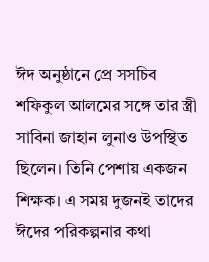ঈদ অনুষ্ঠানে প্রে সসচিব শফিকুল আলমের সঙ্গে তার স্ত্রী সাবিনা জাহান লুনাও উপস্থিত ছিলেন। তিনি পেশায় একজন শিক্ষক। এ সময় দুজনই তাদের ঈদের পরিকল্পনার কথা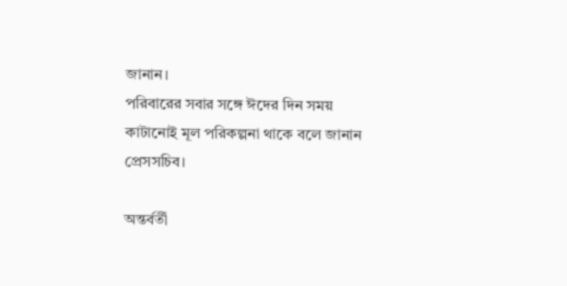জানান।
পরিবারের সবার সঙ্গে ঈদের দিন সময় কাটানোই মূল পরিকল্পনা থাকে বলে জানান প্রেসসচিব।

অন্তর্বর্তী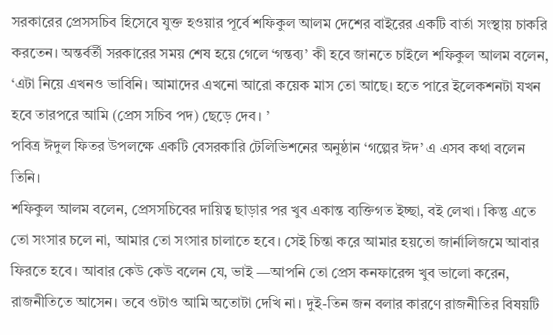সরকারের প্রেসসচিব হিসেবে যুক্ত হওয়ার পূর্বে শফিকুল আলম দেশের বাইরের একটি বার্তা সংস্থায় চাকরি করতেন। অন্তর্বর্তী সরকারের সময় শেষ হয়ে গেলে ‘গন্তব্য’ কী হবে জানতে চাইলে শফিকুল আলম বলেন, ‘এটা নিয়ে এখনও ভাবিনি। আমাদের এখনো আরো কয়েক মাস তো আছে। হতে পারে ইলেকশনটা যখন হবে তারপরে আমি (প্রেস সচিব পদ) ছেড়ে দেব। ’
পবিত্র ঈদুল ফিতর উপলক্ষে একটি বেসরকারি টেলিভিশনের অনুষ্ঠান ‘গল্পের ঈদ’ এ এসব কথা বলেন তিনি।
শফিকুল আলম বলেন, প্রেসসচিবের দায়িত্ব ছাড়ার পর খুব একান্ত ব্যক্তিগত ইচ্ছা, বই লেখা। কিন্তু এতে তো সংসার চলে না, আমার তো সংসার চালাতে হবে। সেই চিন্তা করে আমার হয়তো জার্নালিজমে আবার ফিরতে হবে। আবার কেউ কেউ বলেন যে, ভাই —আপনি তো প্রেস কনফারেন্স খুব ভালো করেন, রাজনীতিতে আসেন। তবে ওটাও আমি অতোটা দেখি না। দুই-তিন জন বলার কারণে রাজনীতির বিষয়টি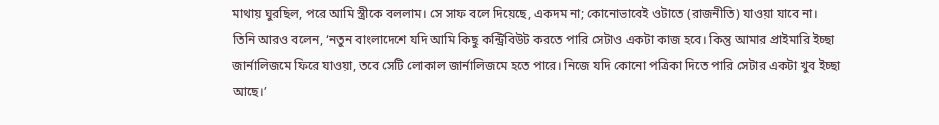মাথায় ঘুরছিল, পরে আমি স্ত্রীকে বললাম। সে সাফ বলে দিয়েছে, একদম না; কোনোভাবেই ওটাতে (রাজনীতি) যাওয়া যাবে না।
তিনি আরও বলেন, ‘নতুন বাংলাদেশে যদি আমি কিছু কন্ট্রিবিউট করতে পারি সেটাও একটা কাজ হবে। কিন্তু আমার প্রাইমারি ইচ্ছা জার্নালিজমে ফিরে যাওয়া, তবে সেটি লোকাল জার্নালিজমে হতে পারে। নিজে যদি কোনো পত্রিকা দিতে পারি সেটার একটা খুব ইচ্ছা আছে।’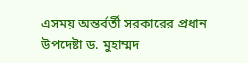এসময় অন্তর্বর্তী সরকারের প্রধান উপদেষ্টা ড. মুহাম্মদ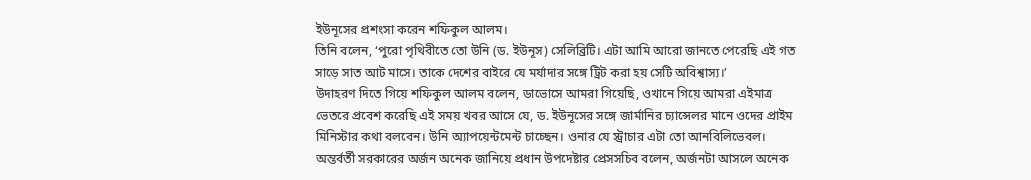ইউনূসের প্রশংসা করেন শফিকুল আলম।
তিনি বলেন, ‘পুরো পৃথিবীতে তো উনি (ড. ইউনূস) সেলিব্রিটি। এটা আমি আরো জানতে পেরেছি এই গত সাড়ে সাত আট মাসে। তাকে দেশের বাইরে যে মর্যাদার সঙ্গে ট্রিট করা হয় সেটি অবিশ্বাস্য।’
উদাহরণ দিতে গিয়ে শফিকুল আলম বলেন, ডাভোসে আমরা গিয়েছি, ওখানে গিয়ে আমরা এইমাত্র ভেতরে প্রবেশ করেছি এই সময় খবর আসে যে, ড. ইউনূসের সঙ্গে জার্মানির চ্যান্সেলর মানে ওদের প্রাইম মিনিস্টার কথা বলবেন। উনি অ্যাপয়েন্টমেন্ট চাচ্ছেন। ওনার যে স্ট্রাচার এটা তো আনবিলিভেবল।
অন্তর্বর্তী সরকারের অর্জন অনেক জানিয়ে প্রধান উপদেষ্টার প্রেসসচিব বলেন, অর্জনটা আসলে অনেক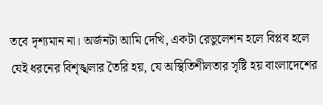তবে দৃশ্যমান না। অর্জনটা আমি দেখি, একটা রেভুলেশন হলে বিপ্লব হলে যেই ধরনের বিশৃঙ্খলার তৈরি হয়, যে অস্থিতিশীলতার সৃষ্টি হয় বাংলাদেশের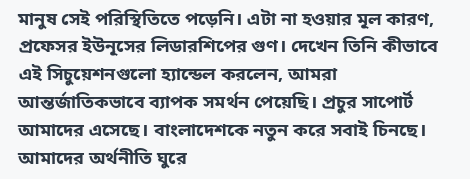মানুষ সেই পরিস্থিতিতে পড়েনি। এটা না হওয়ার মূল কারণ, প্রফেসর ইউনূসের লিডারশিপের গুণ। দেখেন তিনি কীভাবে এই সিচুয়েশনগুলো হ্যান্ডেল করলেন, আমরা আন্তর্জাতিকভাবে ব্যাপক সমর্থন পেয়েছি। প্রচুর সাপোর্ট আমাদের এসেছে। বাংলাদেশকে নতুন করে সবাই চিনছে। আমাদের অর্থনীতি ঘুরে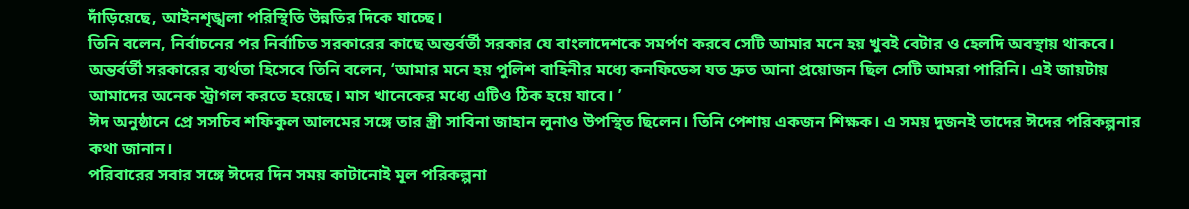দাঁড়িয়েছে, আইনশৃঙ্খলা পরিস্থিতি উন্নতির দিকে যাচ্ছে।
তিনি বলেন, নির্বাচনের পর নির্বাচিত সরকারের কাছে অন্তর্বর্তী সরকার যে বাংলাদেশকে সমর্পণ করবে সেটি আমার মনে হয় খুবই বেটার ও হেলদি অবস্থায় থাকবে।
অন্তর্বর্তী সরকারের ব্যর্থতা হিসেবে তিনি বলেন, ‘আমার মনে হয় পুলিশ বাহিনীর মধ্যে কনফিডেন্স যত দ্রুত আনা প্রয়োজন ছিল সেটি আমরা পারিনি। এই জায়টায় আমাদের অনেক স্ট্রাগল করতে হয়েছে। মাস খানেকের মধ্যে এটিও ঠিক হয়ে যাবে। ’
ঈদ অনুষ্ঠানে প্রে সসচিব শফিকুল আলমের সঙ্গে তার স্ত্রী সাবিনা জাহান লুনাও উপস্থিত ছিলেন। তিনি পেশায় একজন শিক্ষক। এ সময় দুজনই তাদের ঈদের পরিকল্পনার কথা জানান।
পরিবারের সবার সঙ্গে ঈদের দিন সময় কাটানোই মূল পরিকল্পনা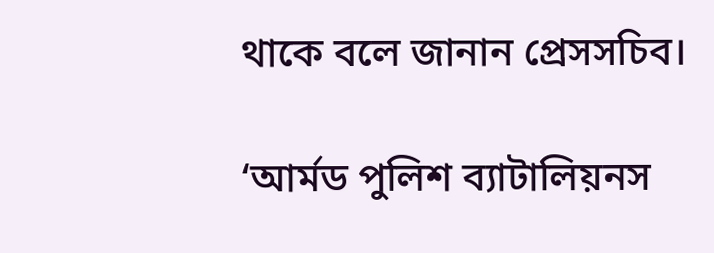থাকে বলে জানান প্রেসসচিব।

‘আর্মড পুলিশ ব্যাটালিয়নস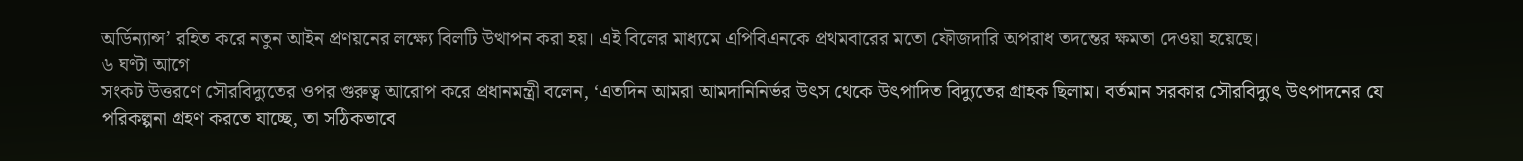অর্ডিন্যান্স’ রহিত করে নতুন আইন প্রণয়নের লক্ষ্যে বিলটি উত্থাপন করা হয়। এই বিলের মাধ্যমে এপিবিএনকে প্রথমবারের মতো ফৌজদারি অপরাধ তদন্তের ক্ষমতা দেওয়া হয়েছে।
৬ ঘণ্টা আগে
সংকট উত্তরণে সৌরবিদ্যুতের ওপর গুরুত্ব আরোপ করে প্রধানমন্ত্রী বলেন, ‘এতদিন আমরা আমদানিনির্ভর উৎস থেকে উৎপাদিত বিদ্যুতের গ্রাহক ছিলাম। বর্তমান সরকার সৌরবিদ্যুৎ উৎপাদনের যে পরিকল্পনা গ্রহণ করতে যাচ্ছে, তা সঠিকভাবে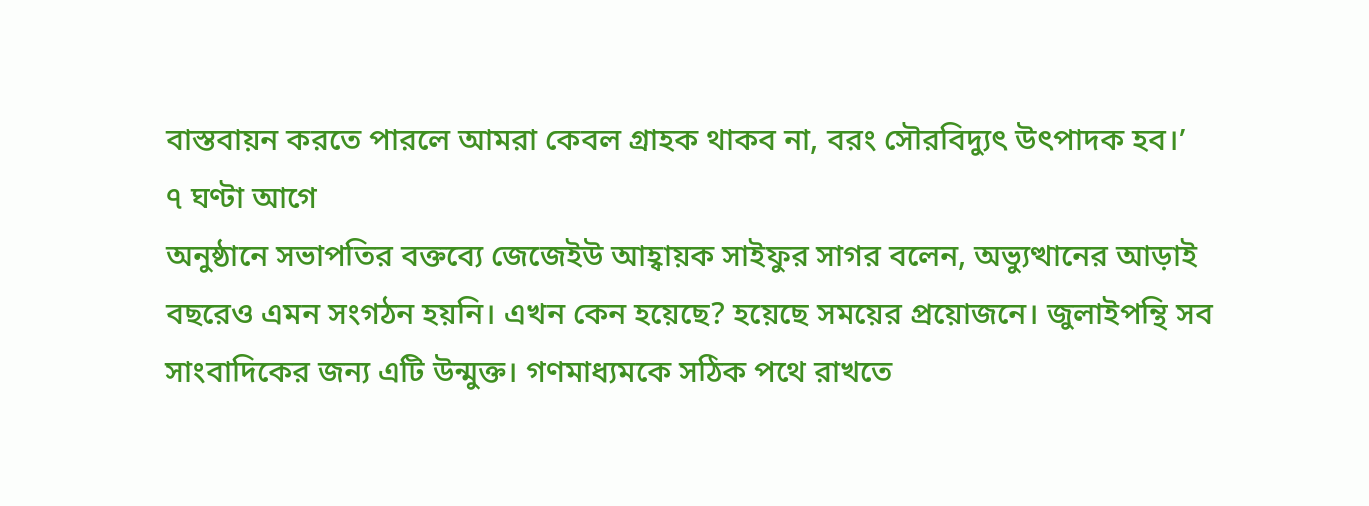বাস্তবায়ন করতে পারলে আমরা কেবল গ্রাহক থাকব না, বরং সৌরবিদ্যুৎ উৎপাদক হব।’
৭ ঘণ্টা আগে
অনুষ্ঠানে সভাপতির বক্তব্যে জেজেইউ আহ্বায়ক সাইফুর সাগর বলেন, অভ্যুত্থানের আড়াই বছরেও এমন সংগঠন হয়নি। এখন কেন হয়েছে? হয়েছে সময়ের প্রয়োজনে। জুলাইপন্থি সব সাংবাদিকের জন্য এটি উন্মুক্ত। গণমাধ্যমকে সঠিক পথে রাখতে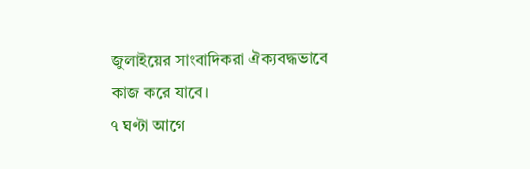জুলাইয়ের সাংবাদিকরা ঐক্যবদ্ধভাবে কাজ করে যাবে।
৭ ঘণ্টা আগে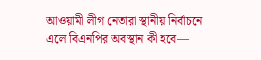আওয়ামী লীগ নেতারা স্থানীয় নির্বাচনে এলে বিএনপির অবস্থান কী হবে—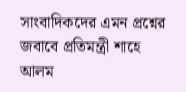সাংবাদিকদের এমন প্রশ্নের জবাবে প্রতিমন্ত্রী শাহে আলম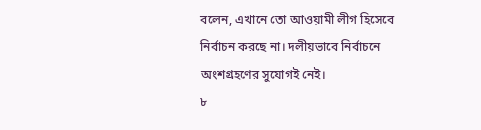বলেন, এখানে তো আওয়ামী লীগ হিসেবে নির্বাচন করছে না। দলীয়ভাবে নির্বাচনে অংশগ্রহণের সুযোগই নেই।
৮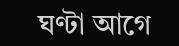ঘণ্টা আগে